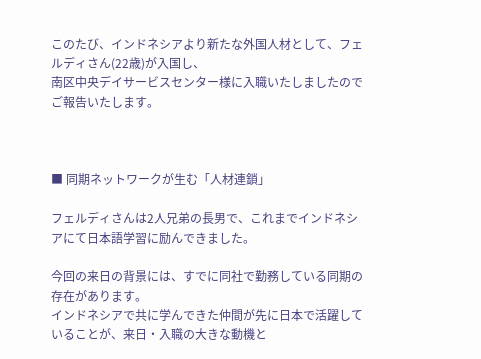このたび、インドネシアより新たな外国人材として、フェルディさん(22歳)が入国し、
南区中央デイサービスセンター様に入職いたしましたのでご報告いたします。



■ 同期ネットワークが生む「人材連鎖」

フェルディさんは2人兄弟の長男で、これまでインドネシアにて日本語学習に励んできました。

今回の来日の背景には、すでに同社で勤務している同期の存在があります。
インドネシアで共に学んできた仲間が先に日本で活躍していることが、来日・入職の大きな動機と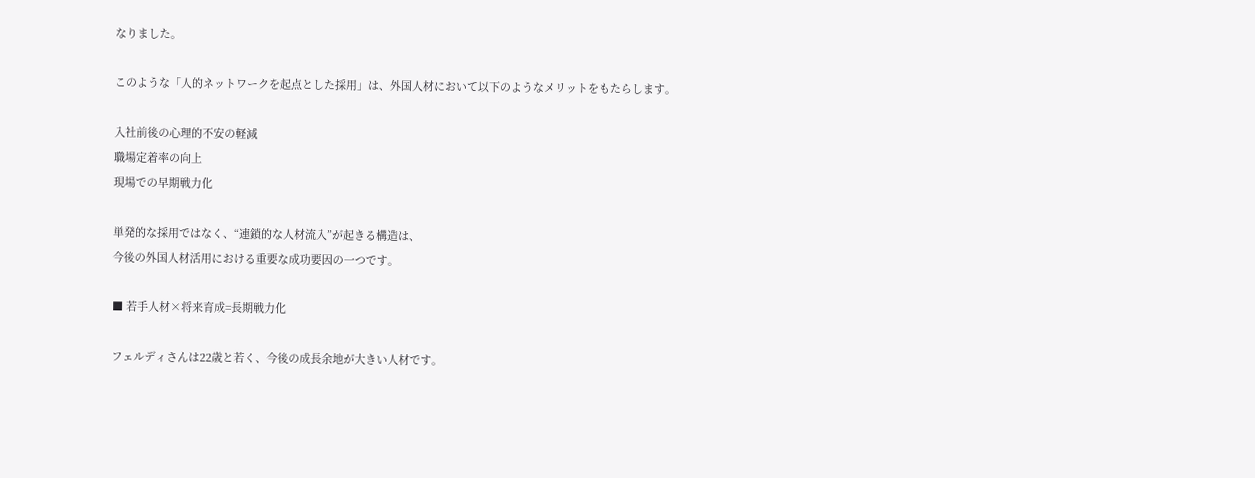なりました。

このような「人的ネットワークを起点とした採用」は、外国人材において以下のようなメリットをもたらします。

入社前後の心理的不安の軽減
職場定着率の向上
現場での早期戦力化

単発的な採用ではなく、“連鎖的な人材流入”が起きる構造は、
今後の外国人材活用における重要な成功要因の一つです。

■ 若手人材×将来育成=長期戦力化

フェルディさんは22歳と若く、今後の成長余地が大きい人材です。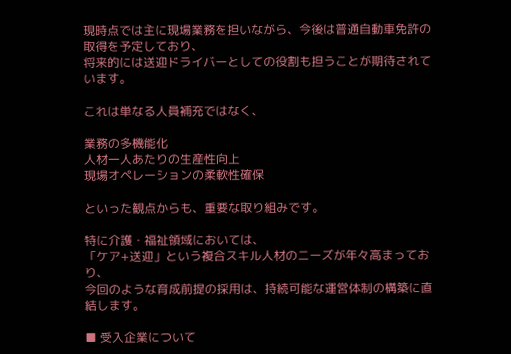現時点では主に現場業務を担いながら、今後は普通自動車免許の取得を予定しており、
将来的には送迎ドライバーとしての役割も担うことが期待されています。

これは単なる人員補充ではなく、

業務の多機能化
人材一人あたりの生産性向上
現場オペレーションの柔軟性確保

といった観点からも、重要な取り組みです。

特に介護・福祉領域においては、
「ケア+送迎」という複合スキル人材のニーズが年々高まっており、
今回のような育成前提の採用は、持続可能な運営体制の構築に直結します。

■ 受入企業について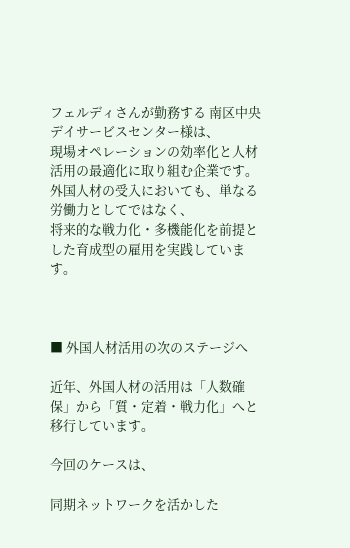フェルディさんが勤務する 南区中央デイサービスセンター様は、
現場オペレーションの効率化と人材活用の最適化に取り組む企業です。
外国人材の受入においても、単なる労働力としてではなく、
将来的な戦力化・多機能化を前提とした育成型の雇用を実践しています。



■ 外国人材活用の次のステージへ

近年、外国人材の活用は「人数確保」から「質・定着・戦力化」へと移行しています。

今回のケースは、

同期ネットワークを活かした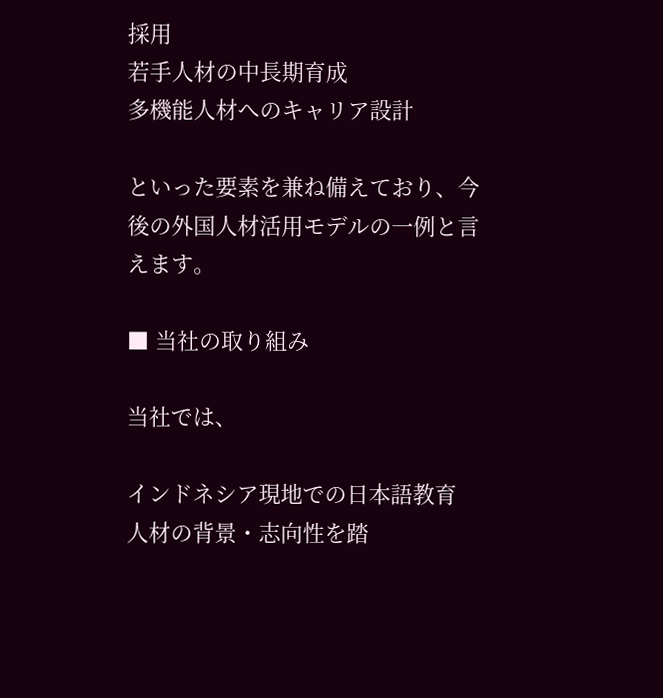採用
若手人材の中長期育成
多機能人材へのキャリア設計

といった要素を兼ね備えており、今後の外国人材活用モデルの一例と言えます。

■ 当社の取り組み

当社では、

インドネシア現地での日本語教育
人材の背景・志向性を踏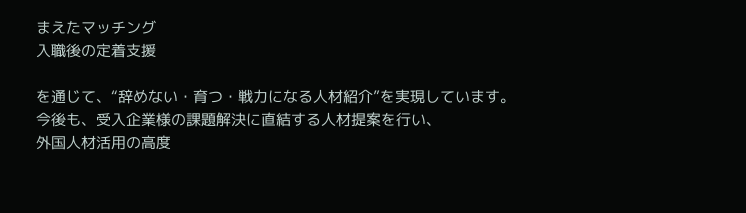まえたマッチング
入職後の定着支援

を通じて、“辞めない・育つ・戦力になる人材紹介”を実現しています。
今後も、受入企業様の課題解決に直結する人材提案を行い、
外国人材活用の高度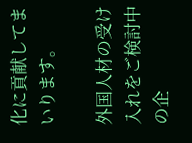化に貢献してまいります。

外国人材の受け入れをご検討中の企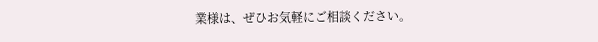業様は、ぜひお気軽にご相談ください。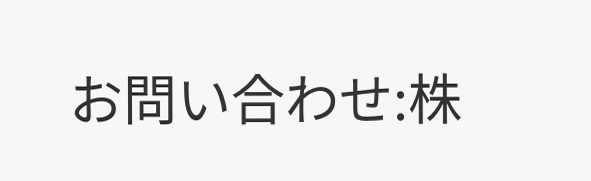お問い合わせ:株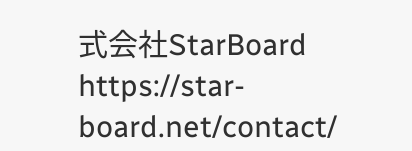式会社StarBoard  https://star-board.net/contact/